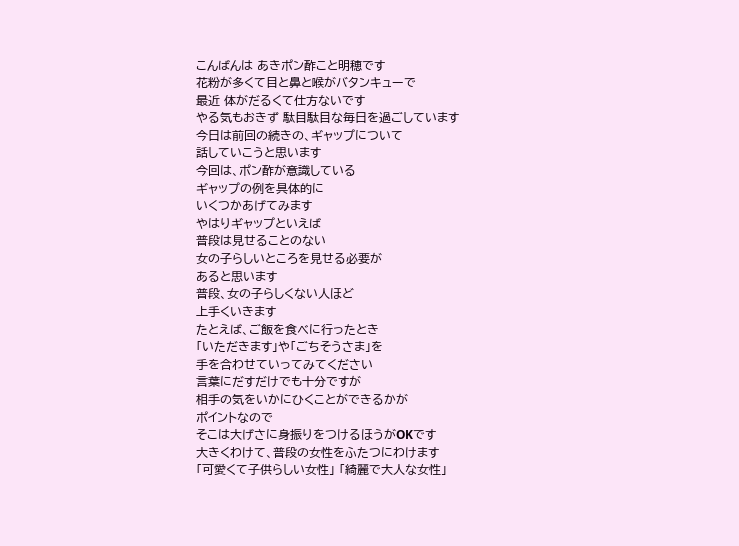こんばんは あきポン酢こと明穂です
花粉が多くて目と鼻と喉がバタンキューで
最近 体がだるくて仕方ないです
やる気もおきず 駄目駄目な毎日を過ごしています
今日は前回の続きの、ギャップについて
話していこうと思います
今回は、ポン酢が意識している
ギャップの例を具体的に
いくつかあげてみます
やはりギャップといえば
普段は見せることのない
女の子らしいところを見せる必要が
あると思います
普段、女の子らしくない人ほど
上手くいきます
たとえば、ご飯を食べに行ったとき
「いただきます」や「ごちそうさま」を
手を合わせていってみてください
言葉にだすだけでも十分ですが
相手の気をいかにひくことができるかが
ポイントなので
そこは大げさに身振りをつけるほうがOKです
大きくわけて、普段の女性をふたつにわけます
「可愛くて子供らしい女性」 「綺麗で大人な女性」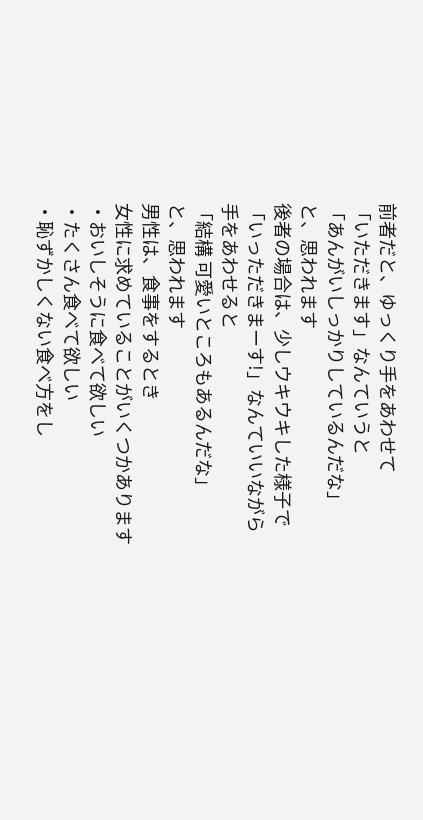前者だと、ゆっくり手をあわせて
「いただきます」なんていうと
「あんがいしっかりしているんだな」
と、思われます
後者の場合は、少しウキウキした様子で
「いっただきまーす!」なんていいながら
手をあわせると
「結構 可愛いところもあるんだな」
と、思われます
男性は、食事をするとき
女性に求めていることがいくつかあります
・おいしそうに食べて欲しい
・たくさん食べて欲しい
・恥ずかしくない食べ方をし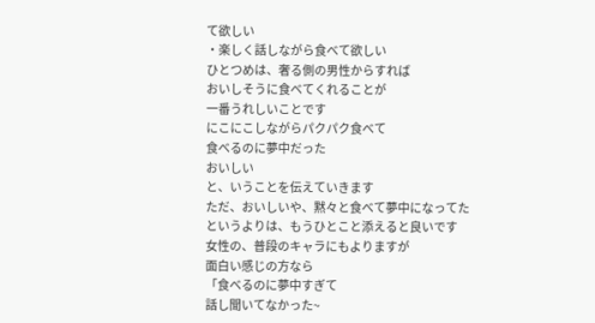て欲しい
・楽しく話しながら食べて欲しい
ひとつめは、奢る側の男性からすれば
おいしそうに食べてくれることが
一番うれしいことです
にこにこしながらパクパク食べて
食べるのに夢中だった
おいしい
と、いうことを伝えていきます
ただ、おいしいや、黙々と食べて夢中になってた
というよりは、もうひとこと添えると良いです
女性の、普段のキャラにもよりますが
面白い感じの方なら
「食べるのに夢中すぎて
話し聞いてなかった~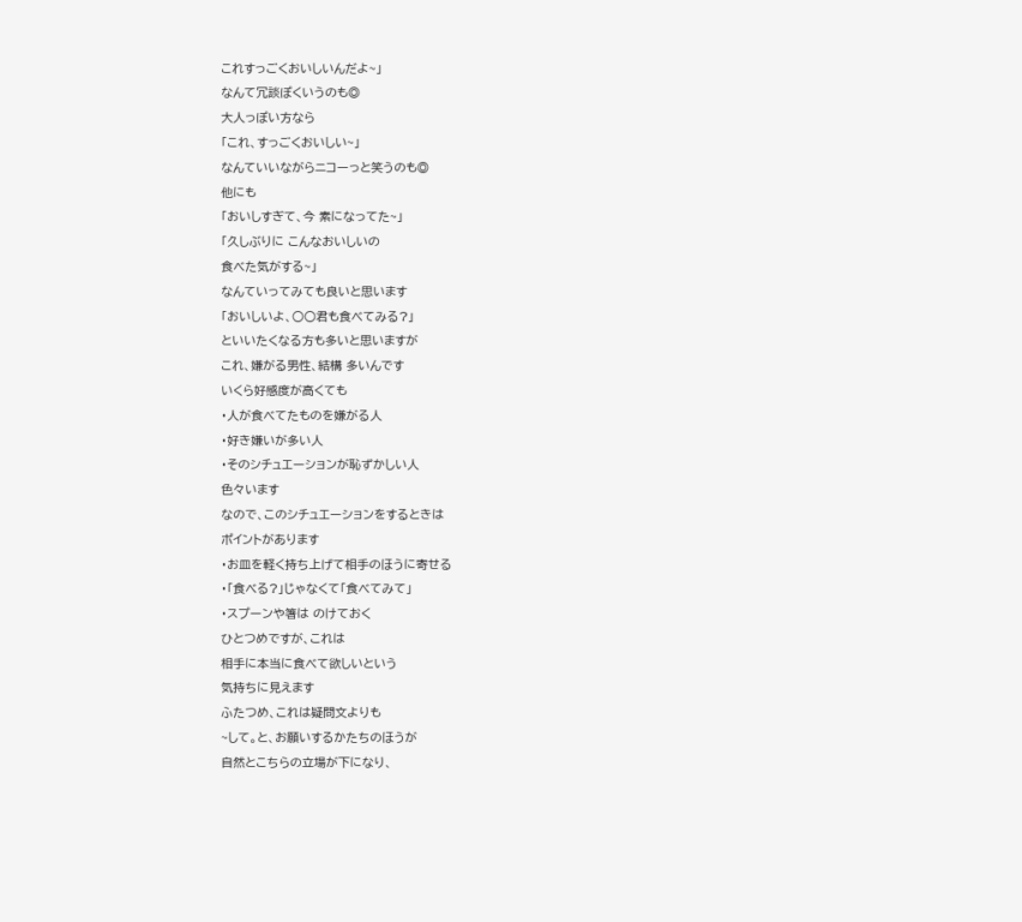これすっごくおいしいんだよ~」
なんて冗談ぽくいうのも◎
大人っぽい方なら
「これ、すっごくおいしい~」
なんていいながらニコーっと笑うのも◎
他にも
「おいしすぎて、今 素になってた~」
「久しぶりに こんなおいしいの
食べた気がする~」
なんていってみても良いと思います
「おいしいよ、○○君も食べてみる?」
といいたくなる方も多いと思いますが
これ、嫌がる男性、結構 多いんです
いくら好感度が高くても
・人が食べてたものを嫌がる人
・好き嫌いが多い人
・そのシチュエーションが恥ずかしい人
色々います
なので、このシチュエーションをするときは
ポイントがあります
・お皿を軽く持ち上げて相手のほうに寄せる
・「食べる?」じゃなくて「食べてみて」
・スプーンや箸は のけておく
ひとつめですが、これは
相手に本当に食べて欲しいという
気持ちに見えます
ふたつめ、これは疑問文よりも
~して。と、お願いするかたちのほうが
自然とこちらの立場が下になり、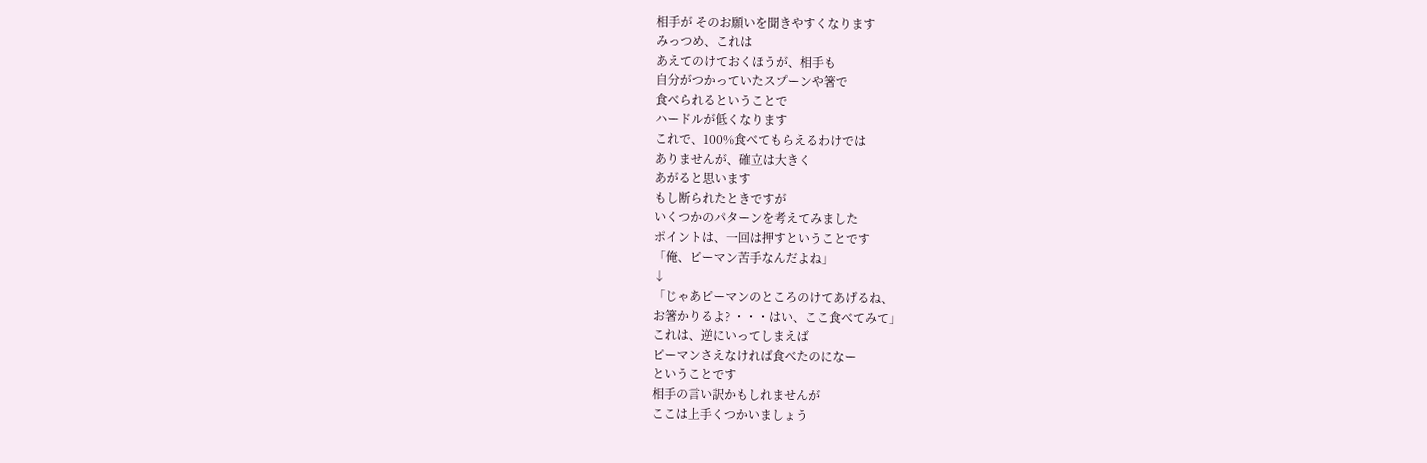相手が そのお願いを聞きやすくなります
みっつめ、これは
あえてのけておくほうが、相手も
自分がつかっていたスプーンや箸で
食べられるということで
ハードルが低くなります
これで、100%食べてもらえるわけでは
ありませんが、確立は大きく
あがると思います
もし断られたときですが
いくつかのパターンを考えてみました
ポイントは、一回は押すということです
「俺、ピーマン苦手なんだよね」
↓
「じゃあピーマンのところのけてあげるね、
お箸かりるよ? ・・・はい、ここ食べてみて」
これは、逆にいってしまえば
ピーマンさえなければ食べたのになー
ということです
相手の言い訳かもしれませんが
ここは上手くつかいましょう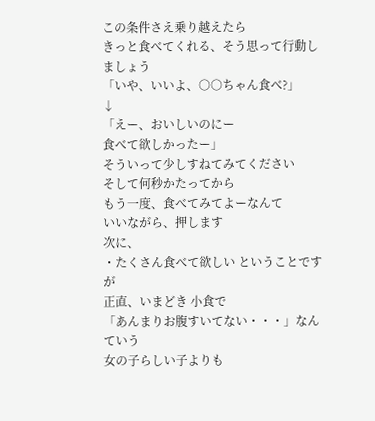この条件さえ乗り越えたら
きっと食べてくれる、そう思って行動しましょう
「いや、いいよ、○○ちゃん食べ?」
↓
「えー、おいしいのにー
食べて欲しかったー」
そういって少しすねてみてください
そして何秒かたってから
もう一度、食べてみてよーなんて
いいながら、押します
次に、
・たくさん食べて欲しい ということですが
正直、いまどき 小食で
「あんまりお腹すいてない・・・」なんていう
女の子らしい子よりも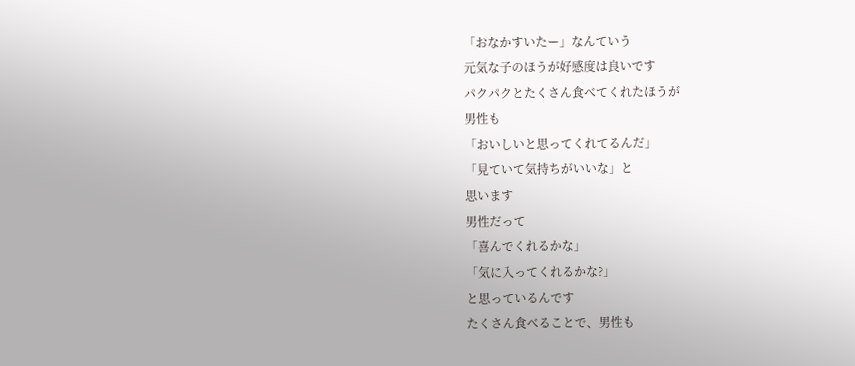「おなかすいたー」なんていう
元気な子のほうが好感度は良いです
パクパクとたくさん食べてくれたほうが
男性も
「おいしいと思ってくれてるんだ」
「見ていて気持ちがいいな」と
思います
男性だって
「喜んでくれるかな」
「気に入ってくれるかな?」
と思っているんです
たくさん食べることで、男性も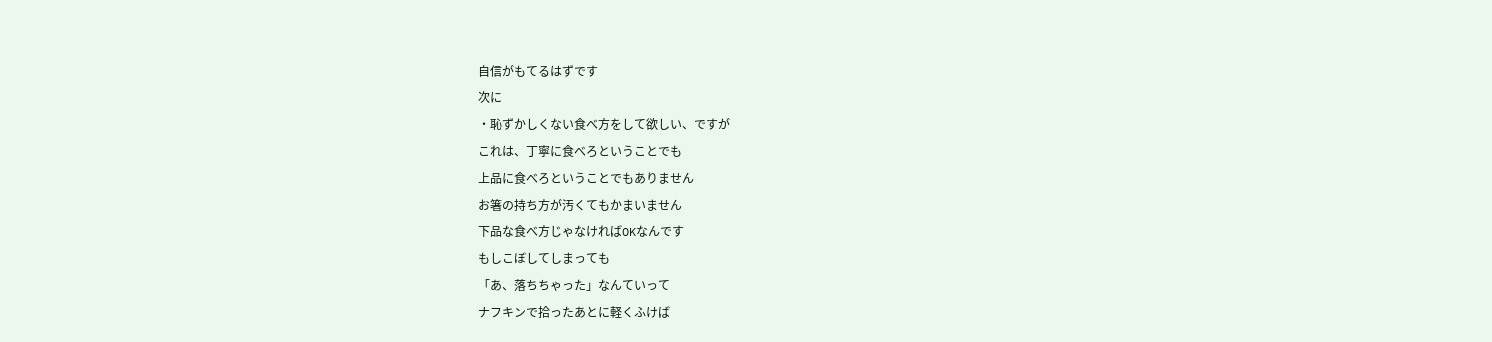自信がもてるはずです
次に
・恥ずかしくない食べ方をして欲しい、ですが
これは、丁寧に食べろということでも
上品に食べろということでもありません
お箸の持ち方が汚くてもかまいません
下品な食べ方じゃなければOKなんです
もしこぼしてしまっても
「あ、落ちちゃった」なんていって
ナフキンで拾ったあとに軽くふけば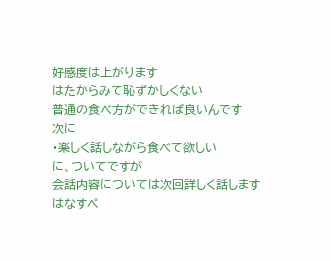好感度は上がります
はたからみて恥ずかしくない
普通の食べ方ができれば良いんです
次に
・楽しく話しながら食べて欲しい
に、ついてですが
会話内容については次回詳しく話します
はなすペ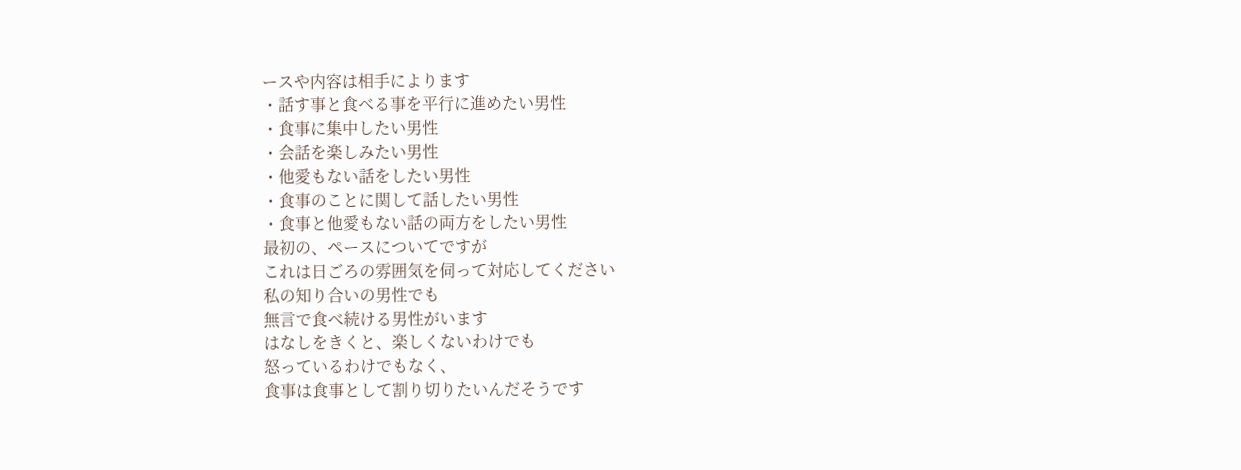ースや内容は相手によります
・話す事と食べる事を平行に進めたい男性
・食事に集中したい男性
・会話を楽しみたい男性
・他愛もない話をしたい男性
・食事のことに関して話したい男性
・食事と他愛もない話の両方をしたい男性
最初の、ペースについてですが
これは日ごろの雰囲気を伺って対応してください
私の知り合いの男性でも
無言で食べ続ける男性がいます
はなしをきくと、楽しくないわけでも
怒っているわけでもなく、
食事は食事として割り切りたいんだそうです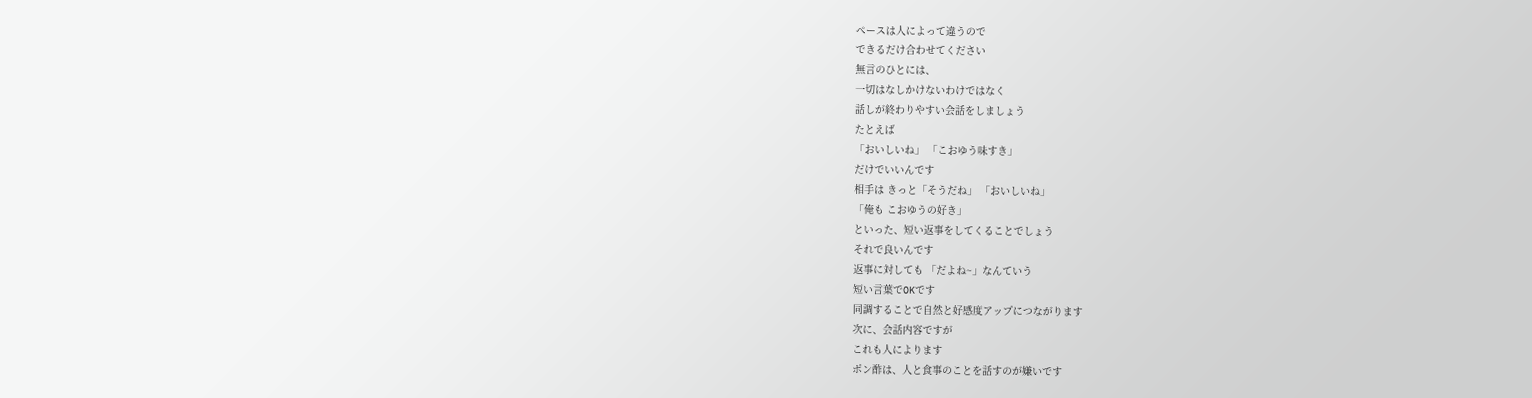ペースは人によって違うので
できるだけ合わせてください
無言のひとには、
一切はなしかけないわけではなく
話しが終わりやすい会話をしましょう
たとえば
「おいしいね」 「こおゆう味すき」
だけでいいんです
相手は きっと「そうだね」 「おいしいね」
「俺も こおゆうの好き」
といった、短い返事をしてくることでしょう
それで良いんです
返事に対しても 「だよね~」なんていう
短い言葉でOKです
同調することで自然と好感度アップにつながります
次に、会話内容ですが
これも人によります
ポン酢は、人と食事のことを話すのが嫌いです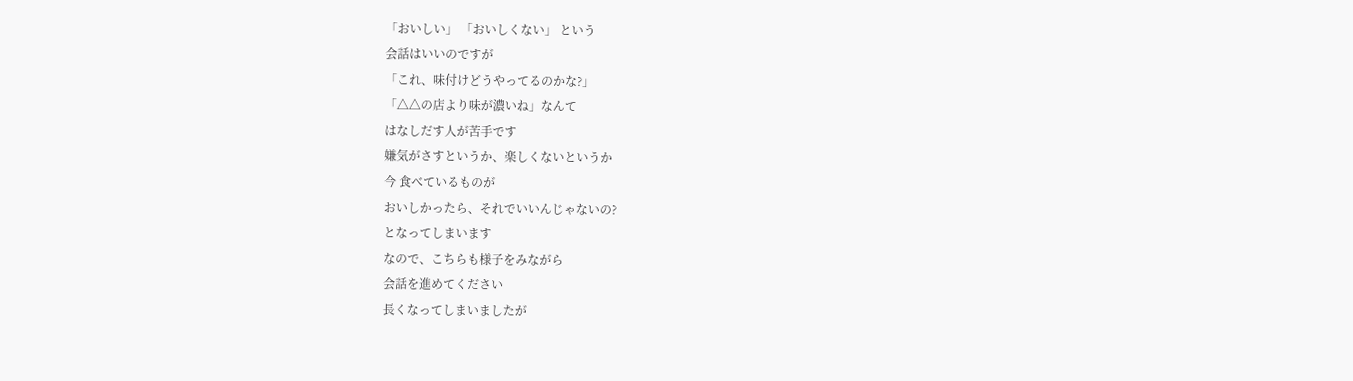「おいしい」 「おいしくない」 という
会話はいいのですが
「これ、味付けどうやってるのかな?」
「△△の店より味が濃いね」なんて
はなしだす人が苦手です
嫌気がさすというか、楽しくないというか
今 食べているものが
おいしかったら、それでいいんじゃないの?
となってしまいます
なので、こちらも様子をみながら
会話を進めてください
長くなってしまいましたが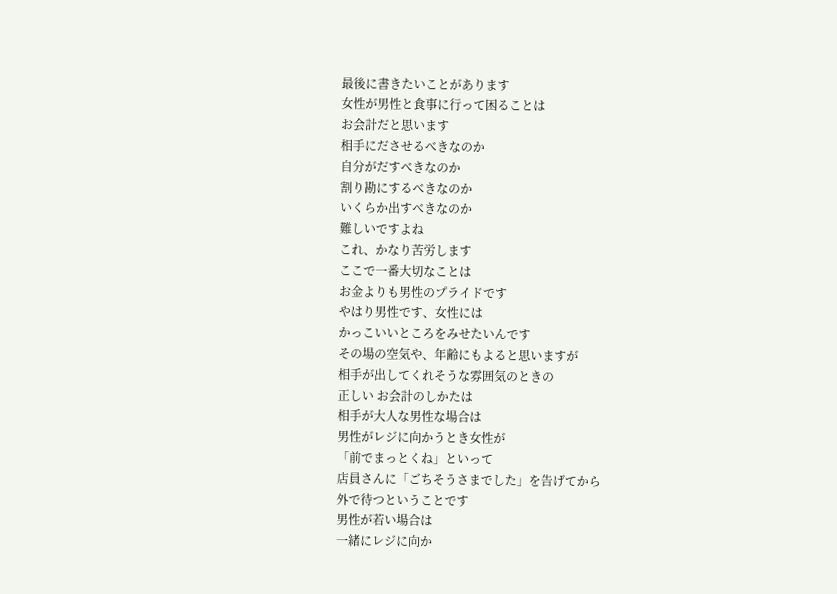最後に書きたいことがあります
女性が男性と食事に行って困ることは
お会計だと思います
相手にださせるべきなのか
自分がだすべきなのか
割り勘にするべきなのか
いくらか出すべきなのか
難しいですよね
これ、かなり苦労します
ここで一番大切なことは
お金よりも男性のプライドです
やはり男性です、女性には
かっこいいところをみせたいんです
その場の空気や、年齢にもよると思いますが
相手が出してくれそうな雰囲気のときの
正しい お会計のしかたは
相手が大人な男性な場合は
男性がレジに向かうとき女性が
「前でまっとくね」といって
店員さんに「ごちそうさまでした」を告げてから
外で待つということです
男性が若い場合は
一緒にレジに向か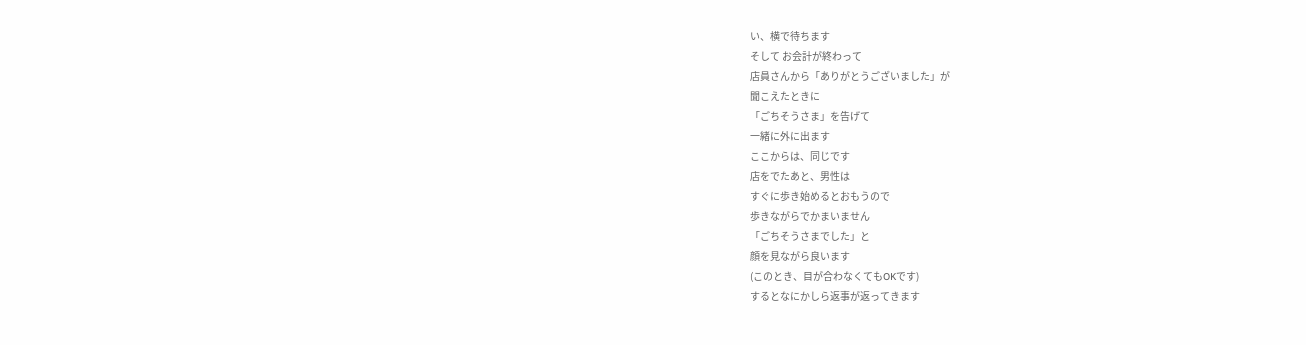い、横で待ちます
そして お会計が終わって
店員さんから「ありがとうございました」が
聞こえたときに
「ごちそうさま」を告げて
一緒に外に出ます
ここからは、同じです
店をでたあと、男性は
すぐに歩き始めるとおもうので
歩きながらでかまいません
「ごちそうさまでした」と
顔を見ながら良います
(このとき、目が合わなくてもOKです)
するとなにかしら返事が返ってきます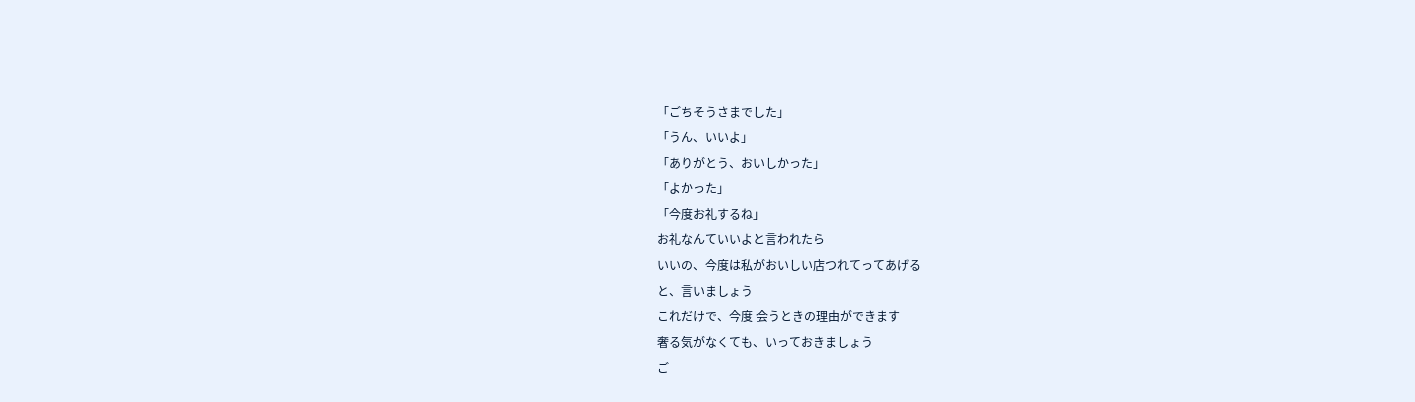「ごちそうさまでした」
「うん、いいよ」
「ありがとう、おいしかった」
「よかった」
「今度お礼するね」
お礼なんていいよと言われたら
いいの、今度は私がおいしい店つれてってあげる
と、言いましょう
これだけで、今度 会うときの理由ができます
奢る気がなくても、いっておきましょう
ご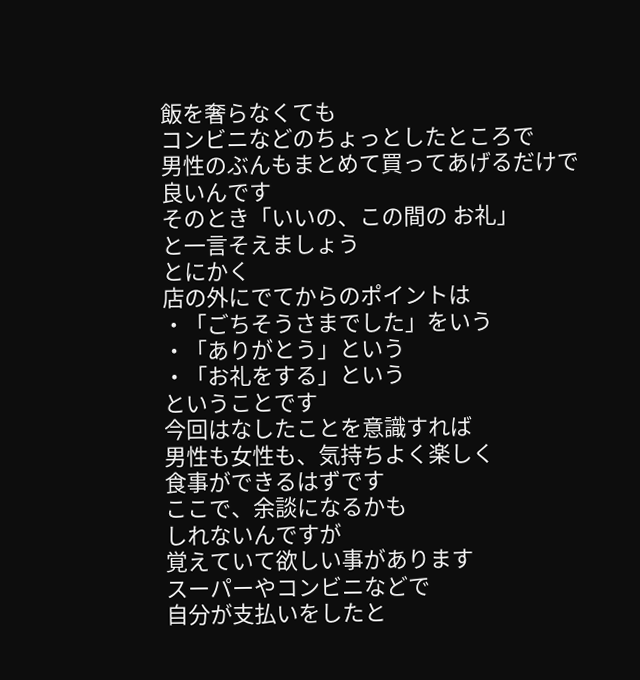飯を奢らなくても
コンビニなどのちょっとしたところで
男性のぶんもまとめて買ってあげるだけで
良いんです
そのとき「いいの、この間の お礼」
と一言そえましょう
とにかく
店の外にでてからのポイントは
・「ごちそうさまでした」をいう
・「ありがとう」という
・「お礼をする」という
ということです
今回はなしたことを意識すれば
男性も女性も、気持ちよく楽しく
食事ができるはずです
ここで、余談になるかも
しれないんですが
覚えていて欲しい事があります
スーパーやコンビニなどで
自分が支払いをしたと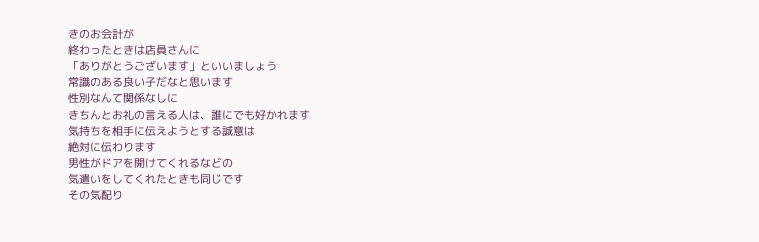きのお会計が
終わったときは店員さんに
「ありがとうございます」といいましょう
常識のある良い子だなと思います
性別なんて関係なしに
きちんとお礼の言える人は、誰にでも好かれます
気持ちを相手に伝えようとする誠意は
絶対に伝わります
男性がドアを開けてくれるなどの
気遣いをしてくれたときも同じです
その気配り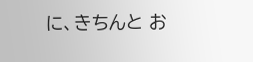に、きちんと お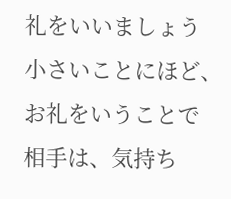礼をいいましょう
小さいことにほど、お礼をいうことで
相手は、気持ち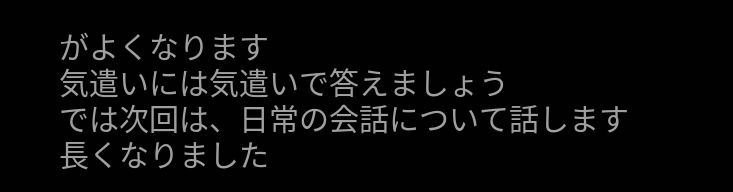がよくなります
気遣いには気遣いで答えましょう
では次回は、日常の会話について話します
長くなりました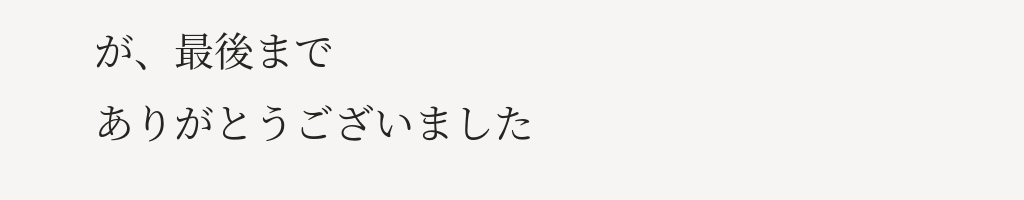が、最後まで
ありがとうございました